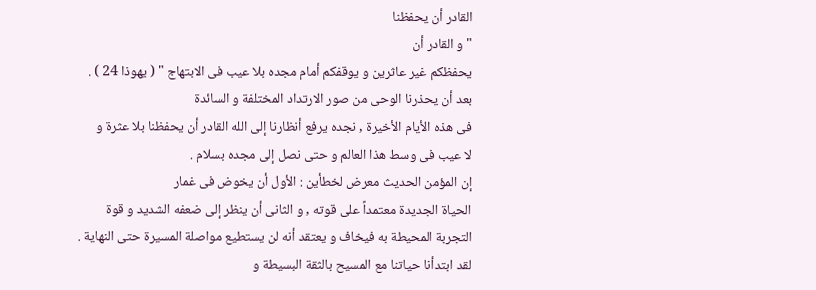القادر أن يحفظنا
" و القادر أن
يحفظكم غير عاثرين و يوقفكم أمام مجده بلا عيب فى الابتهاج " ( يهوذا 24 ) .
بعد أن يحذرنا الوحى من صور الارتداد المختلفة و السائدة
فى هذه الأيام الأخيرة , نجده يرفع أنظارنا إلى الله القادر أن يحفظنا بلا عثرة و
لا عيب فى وسط هذا العالم و حتى نصل إلى مجده بسلام .
إن المؤمن الحديث معرض لخطأين : الأول أن يخوض فى غمار
الحياة الجديدة معتمداً على قوته , و الثانى أن ينظر إلى ضعفه الشديد و قوة
التجربة المحيطة به فيخاف و يعتقد أنه لن يستطيع مواصلة المسيرة حتى النهاية .
لقد ابتدأنا حياتنا مع المسيح بالثقة البسيطة و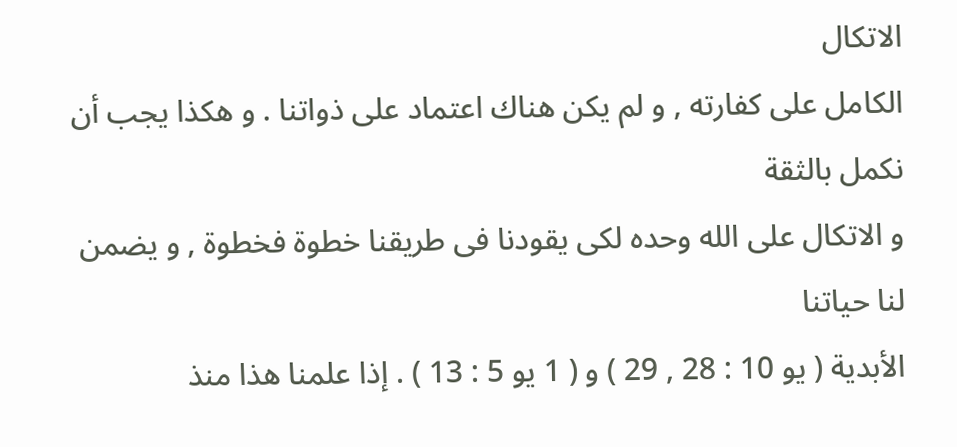الاتكال
الكامل على كفارته , و لم يكن هناك اعتماد على ذواتنا . و هكذا يجب أن نكمل بالثقة
و الاتكال على الله وحده لكى يقودنا فى طريقنا خطوة فخطوة , و يضمن لنا حياتنا
الأبدية ( يو 10 : 28 , 29 ) و ( 1 يو 5 : 13 ) . إذا علمنا هذا منذ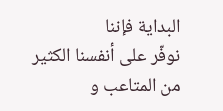البداية فإننا
نوفّر على أنفسنا الكثير من المتاعب و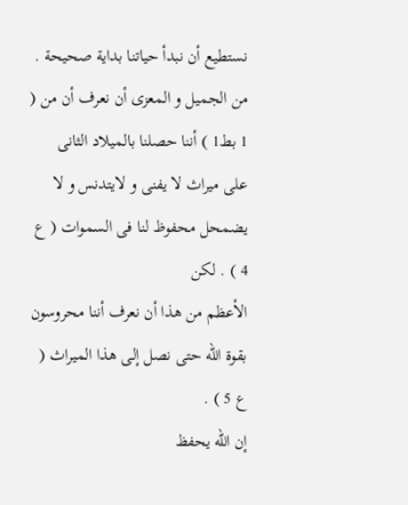نستطيع أن نبدأ حياتنا بداية صحيحة .
من الجميل و المعزى أن نعرف أن من ( 1 بط1 ) أننا حصلنا بالميلاد الثانى
على ميراث لا يفنى و لايتدنس و لا يضمحل محفوظ لنا فى السموات ( ع 4 ) . لكن
الأعظم من هذا أن نعرف أننا محروسون بقوة الله حتى نصل إلى هذا الميراث ( ع 5 ) .
إن الله يحفظ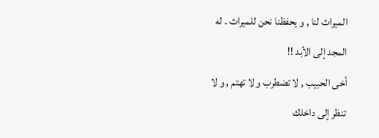الميراث لنا , و يحفظنا نحن للميراث . له المجد إلى الأبد !!
أخى الحبيب , لا تضطرب و لا تهتم , و لا تنظر إلى داخلك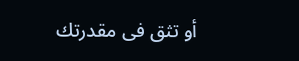أو تثق فى مقدرتك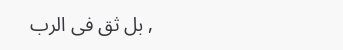, بل ثق فى الرب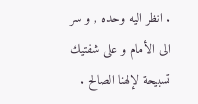. انظر اليه وحده , و سر الى الأمام و على شفتيك
تسبيحة لإلهنا الصالح .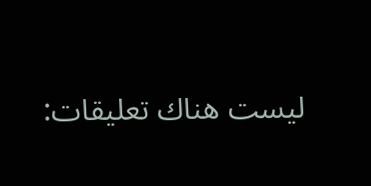ليست هناك تعليقات: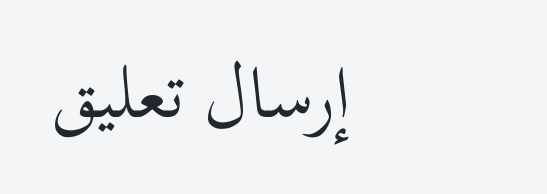إرسال تعليق